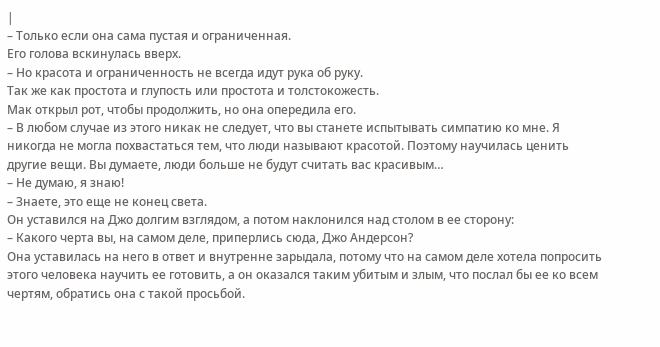|
– Только если она сама пустая и ограниченная.
Его голова вскинулась вверх.
– Но красота и ограниченность не всегда идут рука об руку.
Так же как простота и глупость или простота и толстокожесть.
Мак открыл рот, чтобы продолжить, но она опередила его.
– В любом случае из этого никак не следует, что вы станете испытывать симпатию ко мне. Я никогда не могла похвастаться тем, что люди называют красотой. Поэтому научилась ценить другие вещи. Вы думаете, люди больше не будут считать вас красивым…
– Не думаю, я знаю!
– Знаете, это еще не конец света.
Он уставился на Джо долгим взглядом, а потом наклонился над столом в ее сторону:
– Какого черта вы, на самом деле, приперлись сюда, Джо Андерсон?
Она уставилась на него в ответ и внутренне зарыдала, потому что на самом деле хотела попросить этого человека научить ее готовить, а он оказался таким убитым и злым, что послал бы ее ко всем чертям, обратись она с такой просьбой.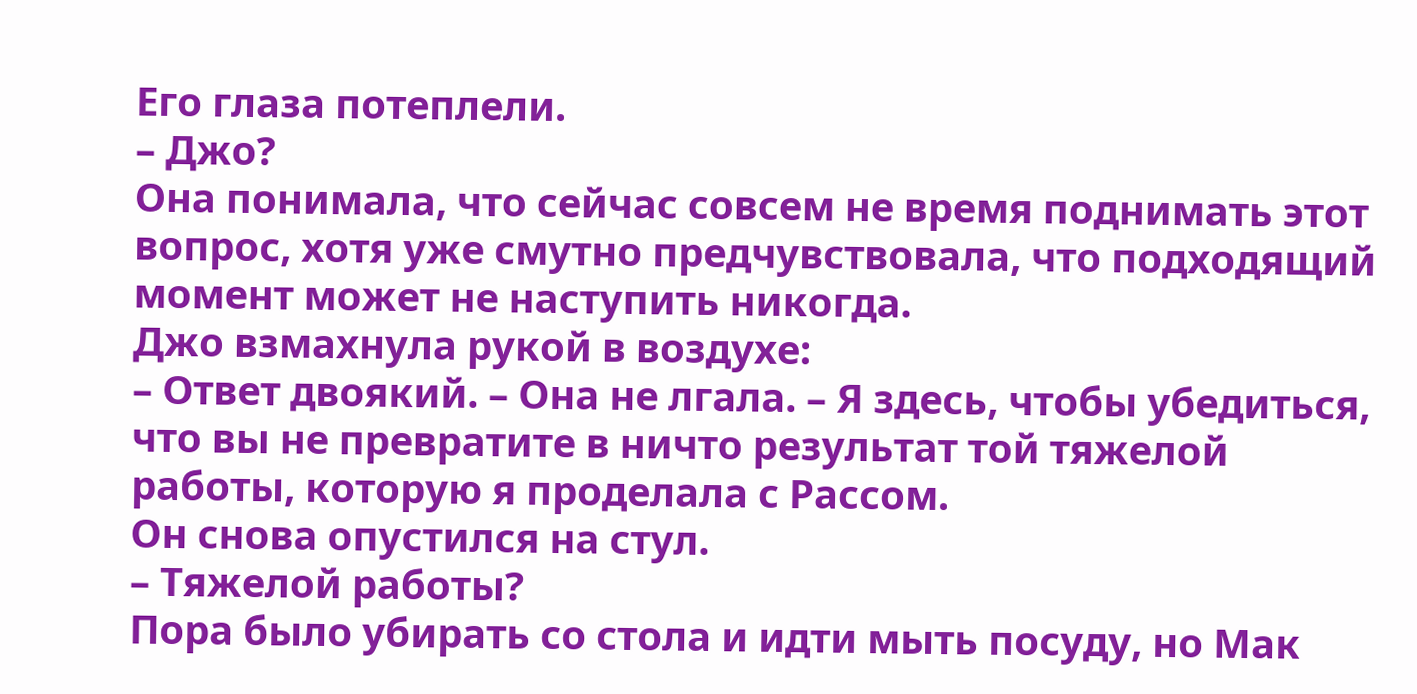Его глаза потеплели.
– Джо?
Она понимала, что сейчас совсем не время поднимать этот вопрос, хотя уже смутно предчувствовала, что подходящий момент может не наступить никогда.
Джо взмахнула рукой в воздухе:
– Ответ двоякий. – Она не лгала. – Я здесь, чтобы убедиться, что вы не превратите в ничто результат той тяжелой работы, которую я проделала с Рассом.
Он снова опустился на стул.
– Тяжелой работы?
Пора было убирать со стола и идти мыть посуду, но Мак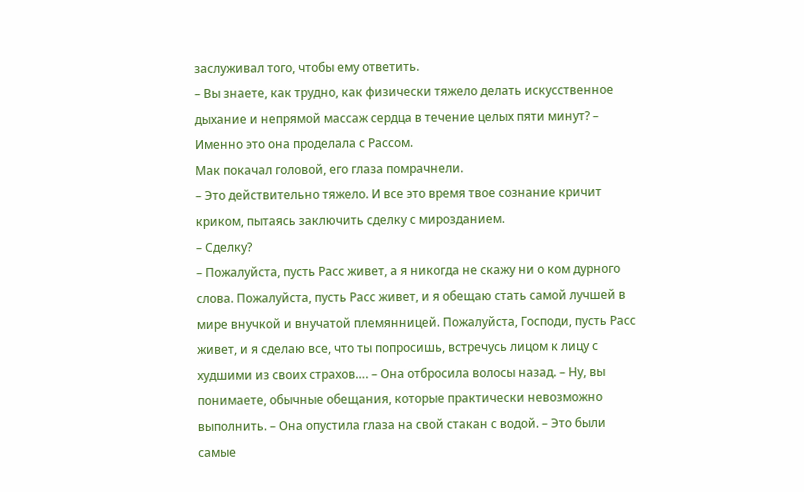заслуживал того, чтобы ему ответить.
– Вы знаете, как трудно, как физически тяжело делать искусственное дыхание и непрямой массаж сердца в течение целых пяти минут? – Именно это она проделала с Рассом.
Мак покачал головой, его глаза помрачнели.
– Это действительно тяжело. И все это время твое сознание кричит криком, пытаясь заключить сделку с мирозданием.
– Сделку?
– Пожалуйста, пусть Расс живет, а я никогда не скажу ни о ком дурного слова. Пожалуйста, пусть Расс живет, и я обещаю стать самой лучшей в мире внучкой и внучатой племянницей. Пожалуйста, Господи, пусть Расс живет, и я сделаю все, что ты попросишь, встречусь лицом к лицу с худшими из своих страхов…. – Она отбросила волосы назад. – Ну, вы понимаете, обычные обещания, которые практически невозможно выполнить. – Она опустила глаза на свой стакан с водой. – Это были самые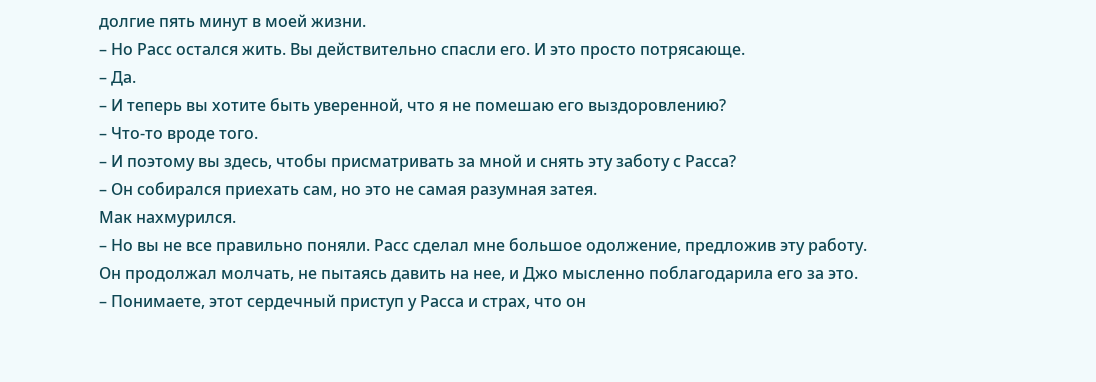долгие пять минут в моей жизни.
– Но Расс остался жить. Вы действительно спасли его. И это просто потрясающе.
– Да.
– И теперь вы хотите быть уверенной, что я не помешаю его выздоровлению?
– Что-то вроде того.
– И поэтому вы здесь, чтобы присматривать за мной и снять эту заботу с Расса?
– Он собирался приехать сам, но это не самая разумная затея.
Мак нахмурился.
– Но вы не все правильно поняли. Расс сделал мне большое одолжение, предложив эту работу.
Он продолжал молчать, не пытаясь давить на нее, и Джо мысленно поблагодарила его за это.
– Понимаете, этот сердечный приступ у Расса и страх, что он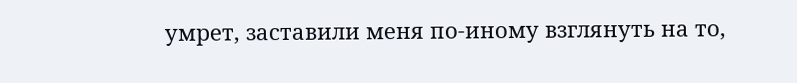умрет, заставили меня по-иному взглянуть на то,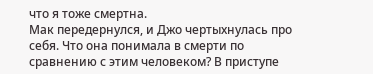что я тоже смертна.
Мак передернулся, и Джо чертыхнулась про себя. Что она понимала в смерти по сравнению с этим человеком? В приступе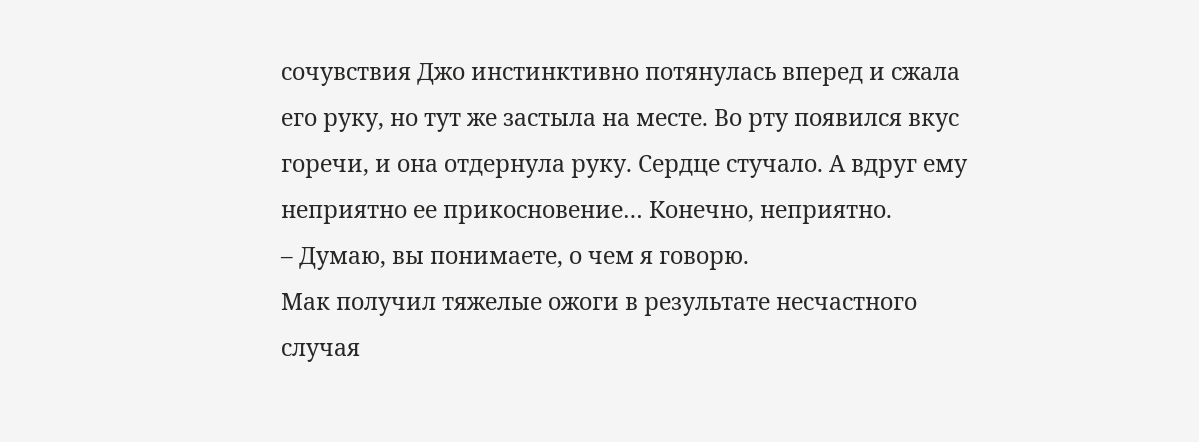сочувствия Джо инстинктивно потянулась вперед и сжала его руку, но тут же застыла на месте. Во рту появился вкус горечи, и она отдернула руку. Сердце стучало. А вдруг ему неприятно ее прикосновение… Конечно, неприятно.
– Думаю, вы понимаете, о чем я говорю.
Мак получил тяжелые ожоги в результате несчастного случая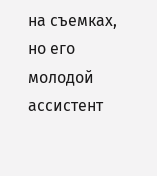на съемках, но его молодой ассистент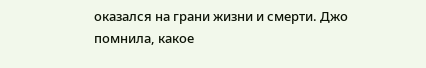оказался на грани жизни и смерти. Джо помнила, какое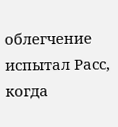облегчение испытал Расс, когда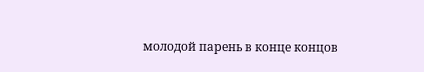молодой парень в конце концов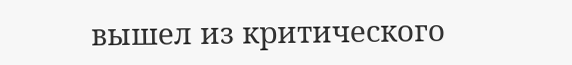вышел из критического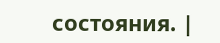состояния. |